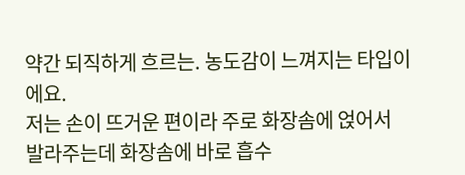약간 되직하게 흐르는. 농도감이 느껴지는 타입이에요.
저는 손이 뜨거운 편이라 주로 화장솜에 얹어서 발라주는데 화장솜에 바로 흡수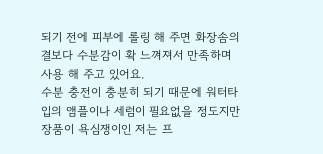되기 전에 피부에 롤링 해 주면 화장솜의 결보다 수분감이 확 느껴져서 만족하며 사용 해 주고 있어요.
수분 충전이 충분히 되기 때문에 워터타입의 앰플이나 세럼이 필요없을 정도지만 장품이 욕심쟁이인 저는 프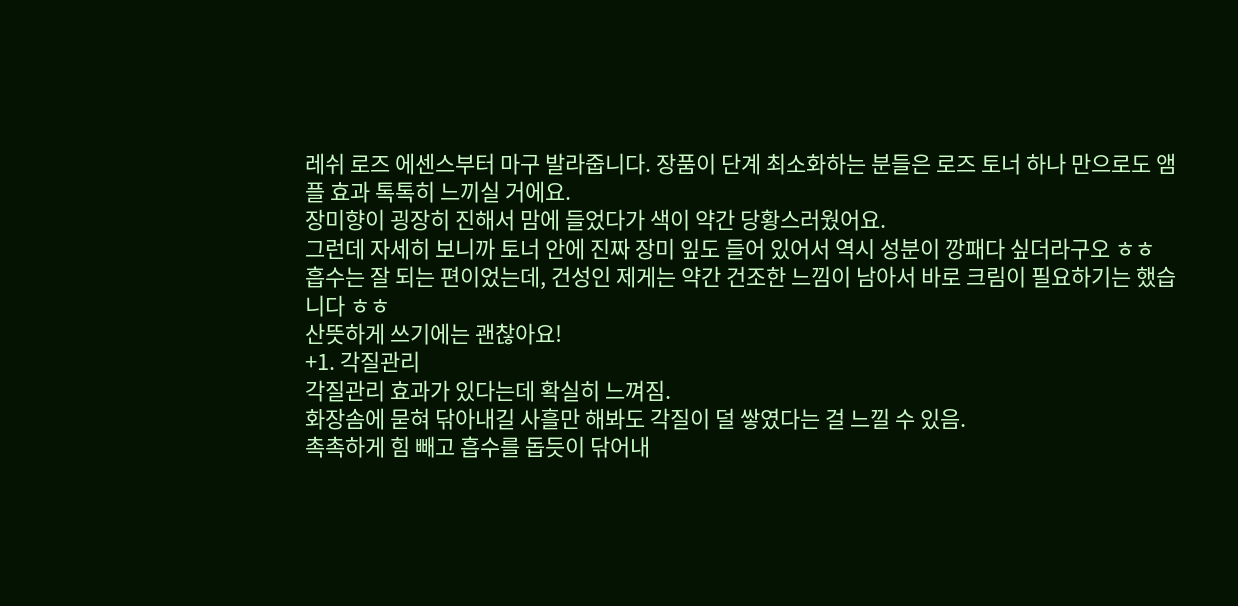레쉬 로즈 에센스부터 마구 발라줍니다. 장품이 단계 최소화하는 분들은 로즈 토너 하나 만으로도 앰플 효과 톡톡히 느끼실 거에요.
장미향이 굉장히 진해서 맘에 들었다가 색이 약간 당황스러웠어요.
그런데 자세히 보니까 토너 안에 진짜 장미 잎도 들어 있어서 역시 성분이 깡패다 싶더라구오 ㅎㅎ
흡수는 잘 되는 편이었는데, 건성인 제게는 약간 건조한 느낌이 남아서 바로 크림이 필요하기는 했습니다 ㅎㅎ
산뜻하게 쓰기에는 괜찮아요!
+1. 각질관리
각질관리 효과가 있다는데 확실히 느껴짐.
화장솜에 묻혀 닦아내길 사흘만 해봐도 각질이 덜 쌓였다는 걸 느낄 수 있음.
촉촉하게 힘 빼고 흡수를 돕듯이 닦어내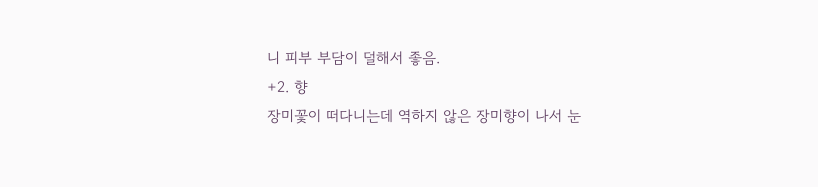니 피부 부담이 덜해서 좋음.
+2. 향
장미꽃이 떠다니는데 역하지 않은 장미향이 나서 눈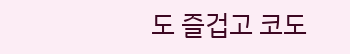도 즐겁고 코도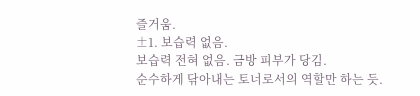즐거움.
±1. 보습력 없음.
보습력 전혀 없음. 금방 피부가 당김.
순수하게 닦아내는 토너로서의 역할만 하는 듯.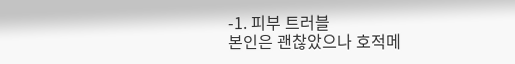-1. 피부 트러블
본인은 괜찮았으나 호적메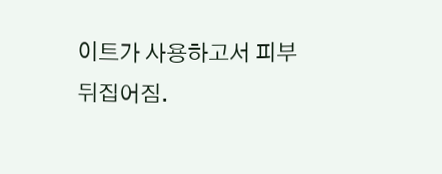이트가 사용하고서 피부 뒤집어짐.